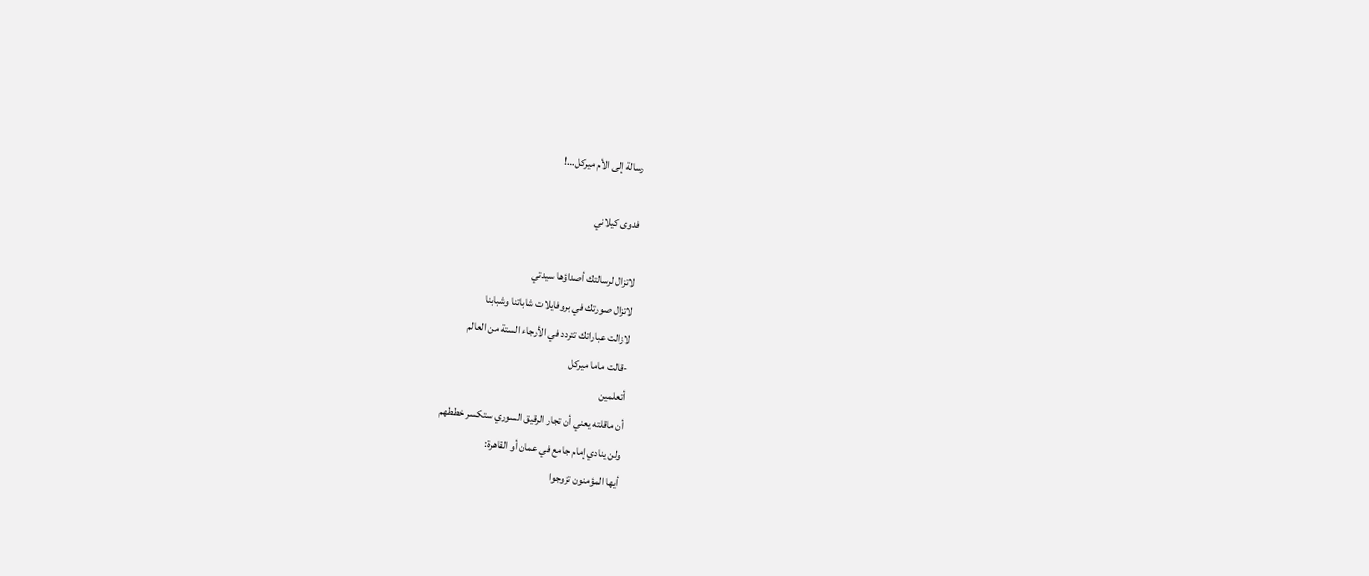رسالة إلى الأم ميركل…!

فدوى كيلاني

لاتزال لرسالتك أصداؤها سيدتي
لاتزال صورتك في بروفايلات شاباتنا وشبابنا
لازالت عباراتك تتردد في الأرجاء الستة من العالم
-قالت ماما ميركل
أتعلمين
أن ماقلته يعني أن تجار الرقيق السوري ستكسر خططهم
ولن ينادي إمام جامع في عمان أو القاهرة:
أيها المؤمنون تزوجوا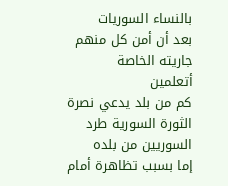بالنساء السوريات
بعد أن أمن كل منهم جاريته الخاصة
أتعلمين
كم من بلد يدعي نصرة الثورة السورية طرد السوريين من بلده
إما بسبب تظاهرة أمام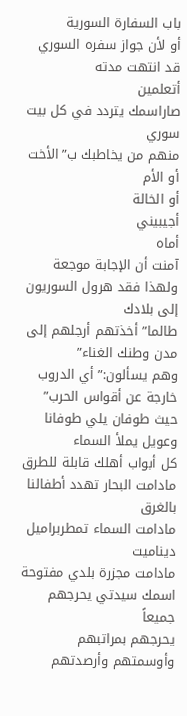باب السفارة السورية
أو لأن جواز سفره السوري قد انتهت مدته
أتعلمين
صاراسمك يتردد في كل بيت سوري
منهم من يخاطبك ب”الأخت
أو الأم
أو الخالة
أجيبيني
أماه
آمنت أن الإجابة موجعة
ولهذا فقد هرول السوريون إلى بلادك
طالما” أخذتهم أرجلهم إلى مدن وطنك الغناء”
وهم يسألون:” أي الدروب خارجة عن أقواس الحرب”
حيث طوفان يلي طوفانا
وعويل يملأ السماء
كل أبواب أهلك قابلة للطرق
مادامت البحار تهدد أطفالنا بالغرق
مادامت السماء تمطربراميل ديناميت
مادامت مجزرة بلدي مفتوحة
اسمك سيدتي يحرجهم جميعاً
يحرجهم بمراتبهم وأوسمتهم وأرصدتهم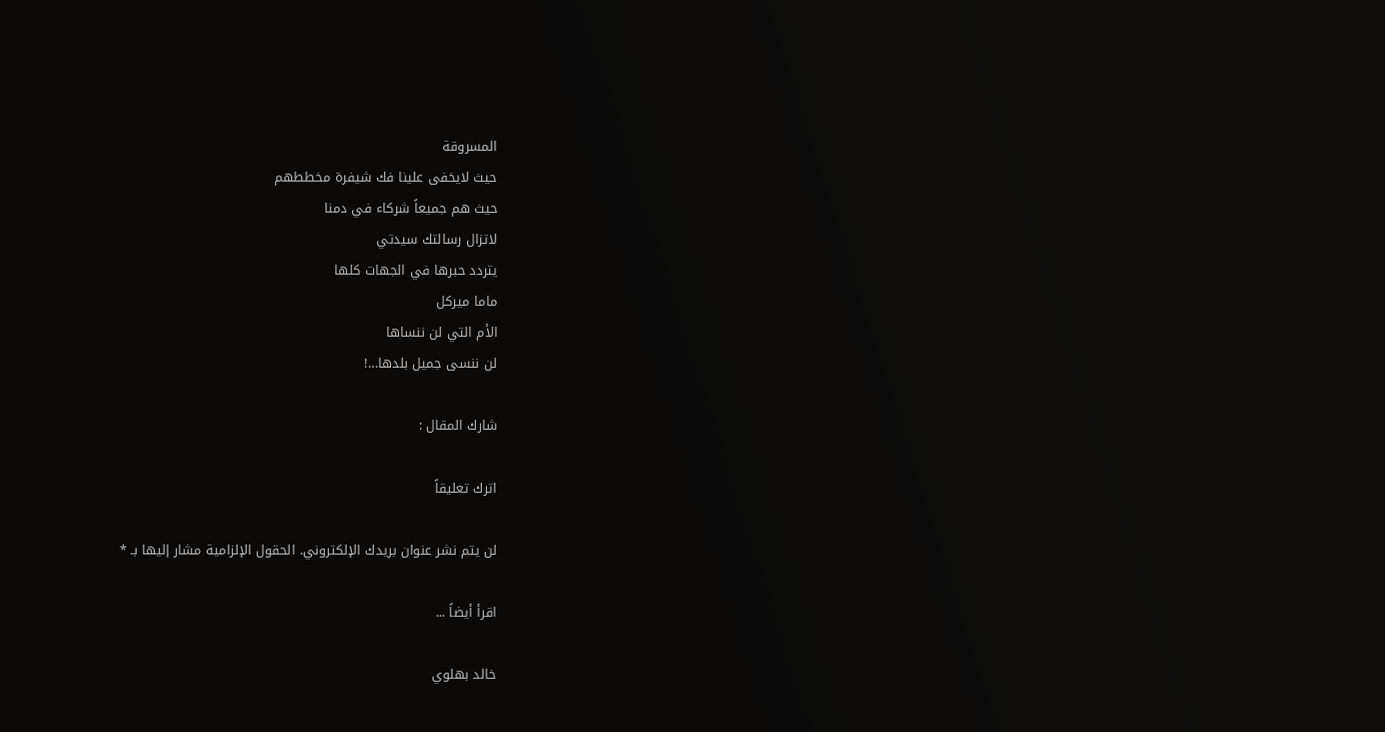المسروقة
حيث لايخفى علينا فك شيفرة مخططهم
حيث هم جميعاً شركاء في دمنا
لاتزال رسالتك سيدتي
يتردد حبرها في الجهات كلها
ماما ميركل
الأم التي لن ننساها
لن ننسى جميل بلدها…!

شارك المقال :

اترك تعليقاً

لن يتم نشر عنوان بريدك الإلكتروني. الحقول الإلزامية مشار إليها بـ *

اقرأ أيضاً ...

خالد بهلوي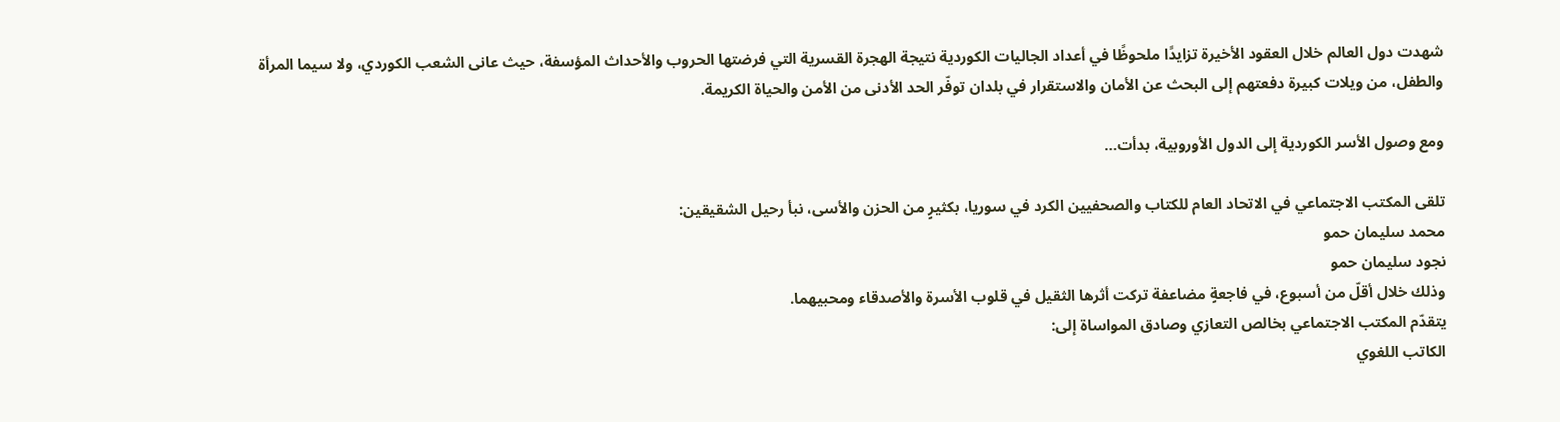شهدت دول العالم خلال العقود الأخيرة تزايدًا ملحوظًا في أعداد الجاليات الكوردية نتيجة الهجرة القسرية التي فرضتها الحروب والأحداث المؤسفة، حيث عانى الشعب الكوردي، ولا سيما المرأة والطفل، من ويلات كبيرة دفعتهم إلى البحث عن الأمان والاستقرار في بلدان توفّر الحد الأدنى من الأمن والحياة الكريمة.

ومع وصول الأسر الكوردية إلى الدول الأوروبية، بدأت…

تلقى المكتب الاجتماعي في الاتحاد العام للكتاب والصحفيين الكرد في سوريا، بكثيرٍ من الحزن والأسى، نبأ رحيل الشقيقين:
محمد سليمان حمو
نجود سليمان حمو
وذلك خلال أقلّ من أسبوع، في فاجعةٍ مضاعفة تركت أثرها الثقيل في قلوب الأسرة والأصدقاء ومحبيهما.
يتقدّم المكتب الاجتماعي بخالص التعازي وصادق المواساة إلى:
الكاتب اللغوي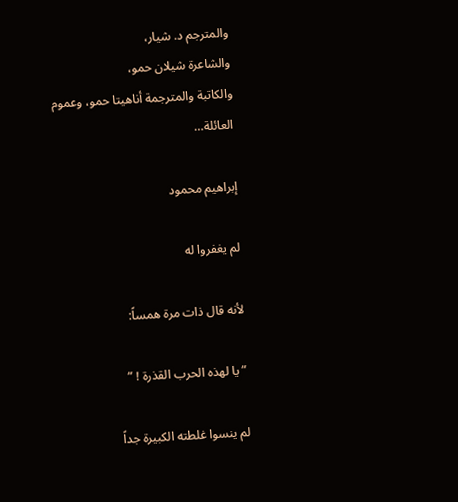والمترجم د. شيار،
والشاعرة شيلان حمو،
والكاتبة والمترجمة أناهيتا حمو، وعموم العائلة…

إبراهيم محمود

لم يغفروا له

لأنه قال ذات مرة همساً:

” يا لهذه الحرب القذرة ! ”

لم ينسوا غلطته الكبيرة جداً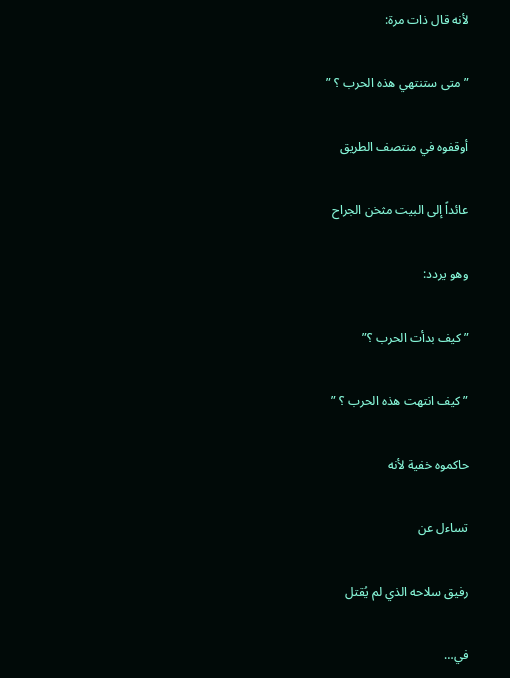لأنه قال ذات مرة:

” متى ستنتهي هذه الحرب ؟ ”

أوقفوه في منتصف الطريق

عائداً إلى البيت مثخن الجراح

وهو يردد:

” كيف بدأت الحرب ؟”

” كيف انتهت هذه الحرب ؟ ”

حاكموه خفية لأنه

تساءل عن

رفيق سلاحه الذي لم يُقتل

في…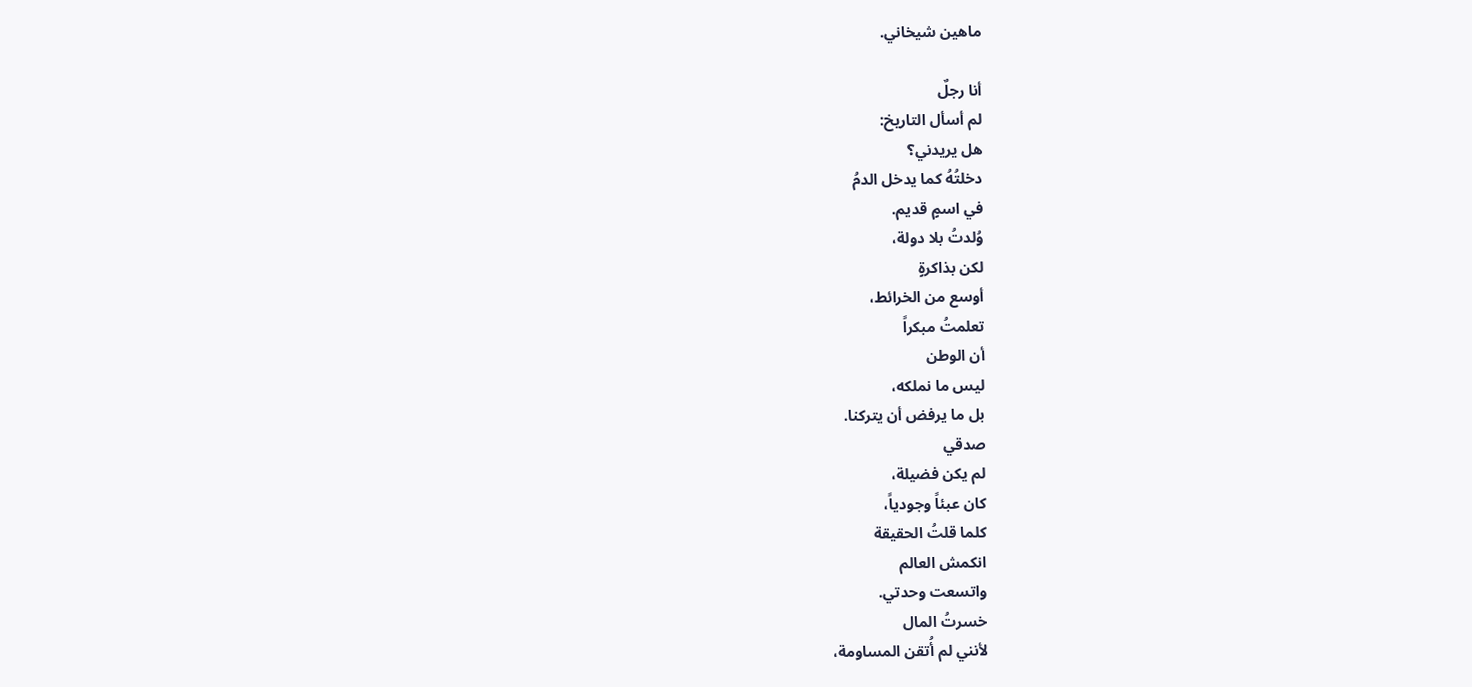ماهين شيخاني.

أنا رجلٌ
لم أسأل التاريخ:
هل يريدني؟
دخلتُهُ كما يدخل الدمُ
في اسمٍ قديم.
وُلدتُ بلا دولة،
لكن بذاكرةٍ
أوسع من الخرائط،
تعلمتُ مبكراً
أن الوطن
ليس ما نملكه،
بل ما يرفض أن يتركنا.
صدقي
لم يكن فضيلة،
كان عبئاً وجودياً،
كلما قلتُ الحقيقة
انكمش العالم
واتسعت وحدتي.
خسرتُ المال
لأنني لم أُتقن المساومة،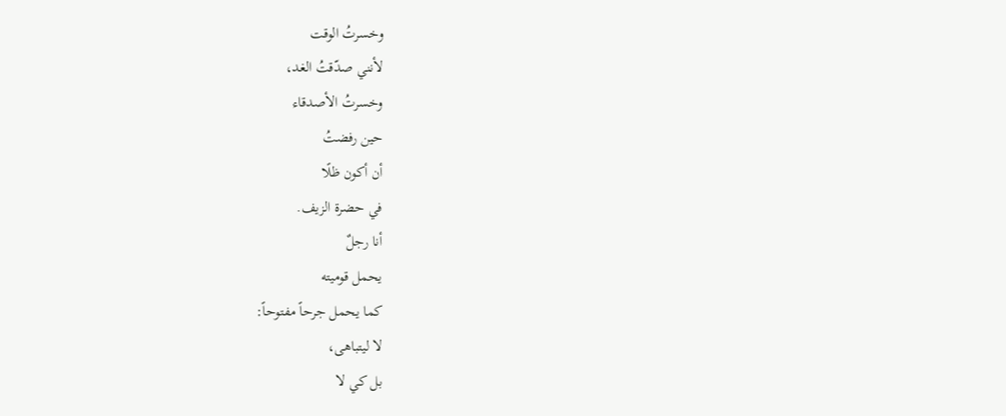وخسرتُ الوقت
لأنني صدّقتُ الغد،
وخسرتُ الأصدقاء
حين رفضتُ
أن أكون ظلًا
في حضرة الزيف.
أنا رجلٌ
يحمل قوميته
كما يحمل جرحاً مفتوحاً:
لا ليتباهى،
بل كي لا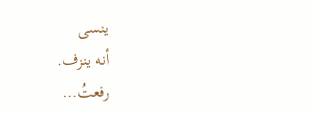ينسى
أنه ينزف.
رفعتُ…